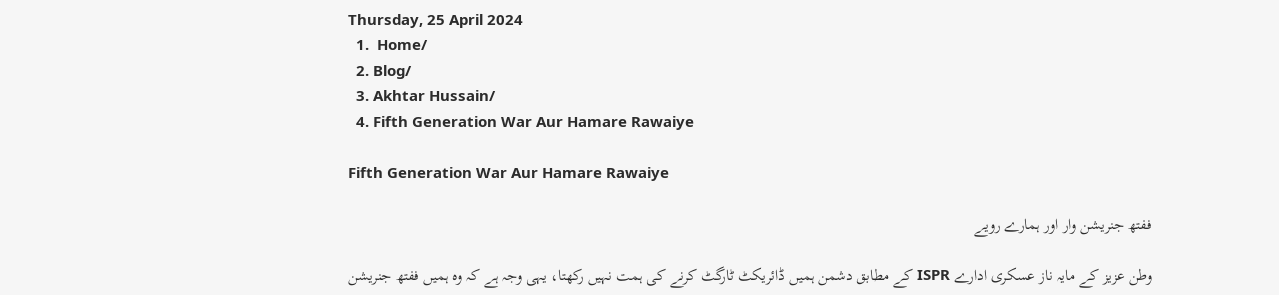Thursday, 25 April 2024
  1.  Home/
  2. Blog/
  3. Akhtar Hussain/
  4. Fifth Generation War Aur Hamare Rawaiye

Fifth Generation War Aur Hamare Rawaiye

ففتھ جنریشن وار اور ہمارے رویے

وطن عزیز کے مایہ ناز عسکری ادارے ISPR کے مطابق دشمن ہمیں ڈائریکٹ ٹارگٹ کرنے کی ہمت نہیں رکھتا، یہی وجہ ہے کہ وہ ہمیں ففتھ جنریشن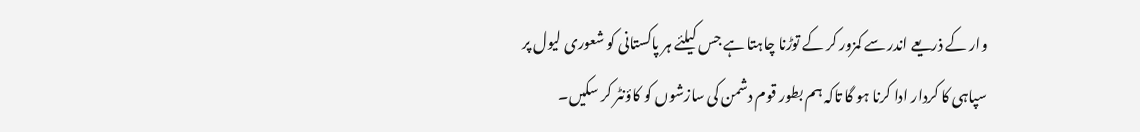وار کے ذریعے اندر سے کمزور کر کے توڑنا چاہتا ہے جس کیلئے ہر پاکستانی کو شعوری لیول پر سپاہی کا کردار ادا کرنا ہو گا تاکہ ہم بطور قوم دشمن کی سازشوں کو کاؤنٹر کر سکیں۔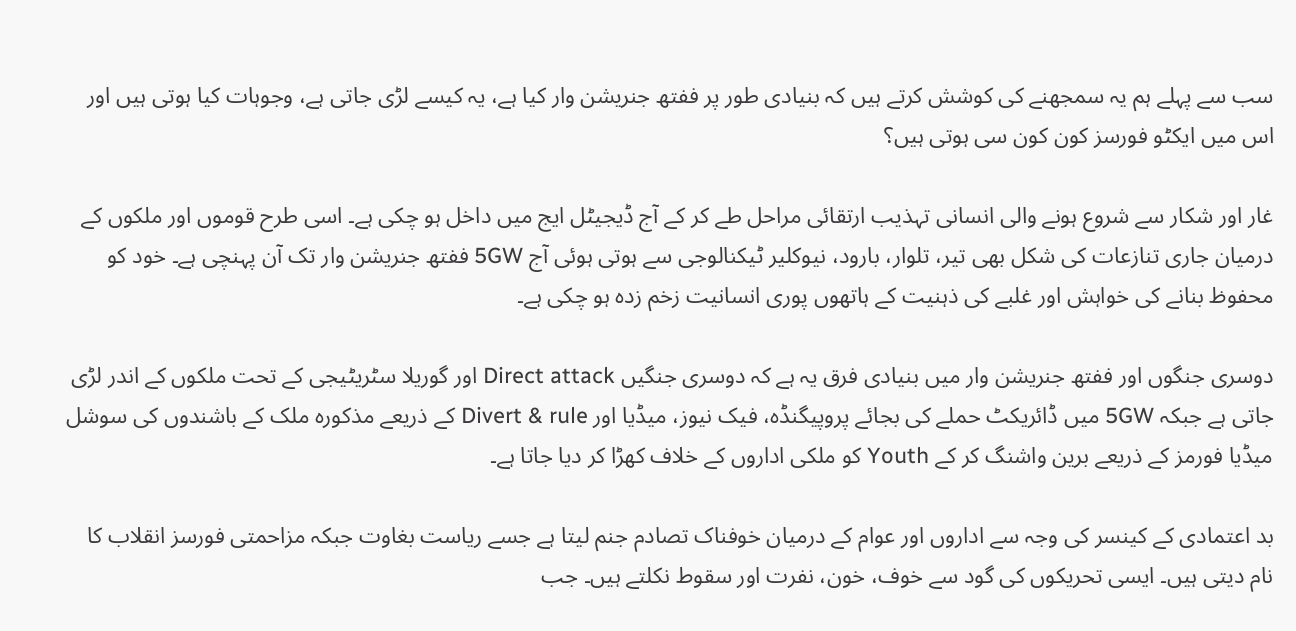سب سے پہلے ہم یہ سمجھنے کی کوشش کرتے ہیں کہ بنیادی طور پر ففتھ جنریشن وار کیا ہے، یہ کیسے لڑی جاتی ہے، وجوہات کیا ہوتی ہیں اور اس میں ایکٹو فورسز کون کون سی ہوتی ہیں؟

غار اور شکار سے شروع ہونے والی انسانی تہذیب ارتقائی مراحل طے کر کے آج ڈیجیٹل ایج میں داخل ہو چکی ہے۔ اسی طرح قوموں اور ملکوں کے درمیان جاری تنازعات کی شکل بھی تیر، تلوار، بارود، نیوکلیر ٹیکنالوجی سے ہوتی ہوئی آج 5GW ففتھ جنریشن وار تک آن پہنچی ہے۔ خود کو محفوظ بنانے کی خواہش اور غلبے کی ذہنیت کے ہاتھوں پوری انسانیت زخم زدہ ہو چکی ہے۔

دوسری جنگوں اور ففتھ جنریشن وار میں بنیادی فرق یہ ہے کہ دوسری جنگیں Direct attack اور گوریلا سٹریٹیجی کے تحت ملکوں کے اندر لڑی جاتی ہے جبکہ 5GW میں ڈائریکٹ حملے کی بجائے پروپیگنڈہ، فیک نیوز، میڈیا اور Divert & rule کے ذریعے مذکورہ ملک کے باشندوں کی سوشل میڈیا فورمز کے ذریعے برین واشنگ کر کے Youth کو ملکی اداروں کے خلاف کھڑا کر دیا جاتا ہے۔

بد اعتمادی کے کینسر کی وجہ سے اداروں اور عوام کے درمیان خوفناک تصادم جنم لیتا ہے جسے ریاست بغاوت جبکہ مزاحمتی فورسز انقلاب کا نام دیتی ہیں۔ ایسی تحریکوں کی گود سے خوف، خون، نفرت اور سقوط نکلتے ہیں۔ جب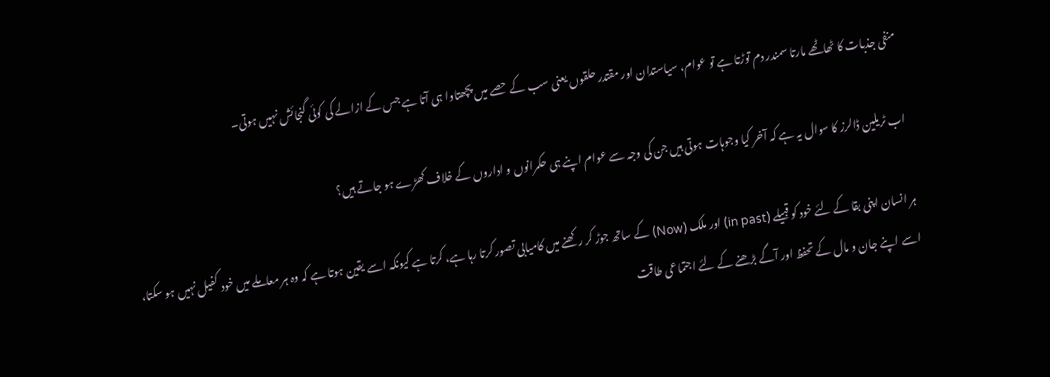منفی جذبات کا ٹھاٹھے مارتا سمندر دم توڑتا ہے تو عوام، سیاستدان اور مقتدر حلقوں یعنی سب کے حصے میں پچھتاوا ہی آتا ہے جس کے ازالے کی کوئی گنجائش نہیں ہوتی۔

اب ٹریلین ڈالرز کا سوال یہ ہے کہ آخر کیا وجوہات ہوتی ہیں جن کی وجہ سے عوام اپنے ہی حکمرانوں و اداروں کے خلاف کھڑے ہو جاتے ہیں؟

ہر انسان اپنی بقا کے لئے خود کو قبیلے (in past) اور ملک (Now) کے ساتھ جوڑ کر رکھنے میں کامیابی تصور کرتا رہا ہے، کرتا ہے کیونکہ اسے یقین ہوتا ہے کہ وہ ہر معاملے میں خود کفیل نہیں ہو سکتا، اسے اپنے جان و مال کے تحفظ اور آگے بڑھنے کے لئے اجتماعی طاقت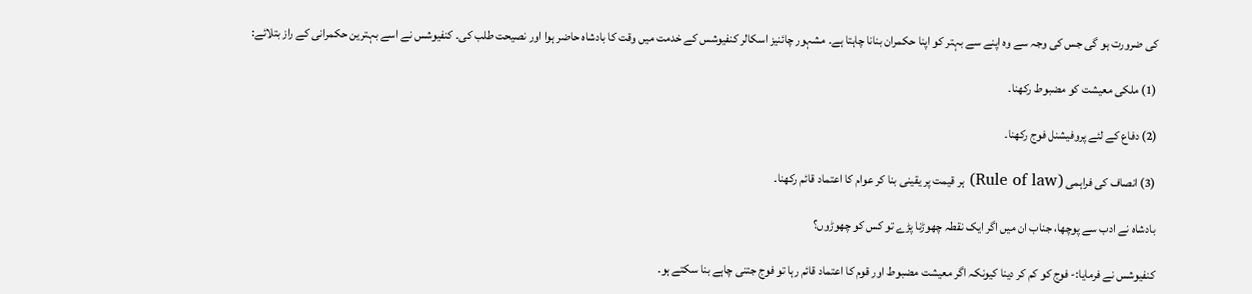کی ضرورت ہو گی جس کی وجہ سے وہ اپنے سے بہتر کو اپنا حکمران بنانا چاہتا ہے۔ مشہور چائنیز اسکالر کنفیوشس کے خدمت میں وقت کا بادشاہ حاضر ہوا اور نصیحت طلب کی۔ کنفیوشس نے اسے بہترین حکمرانی کے راز بتلائے:

(1) ملکی معیشت کو مضبوط رکھنا۔

(2) دفاع کے لئے پروفیشنل فوج رکھنا۔

(3) انصاف کی فراہمی (Rule of law) ہر قیمت پر یقینی بنا کر عوام کا اعتماد قائم رکھنا۔

بادشاہ نے ادب سے پوچھا، جناب ان میں اگر ایک نقطہ چھوڑنا پڑے تو کس کو چھوڑوں؟

کنفیوشس نے فرمایا:- فوج کو کم کر دینا کیونکہ اگر معیشت مضبوط اور قوم کا اعتماد قائم رہا تو فوج جتنی چاہے بنا سکتے ہو۔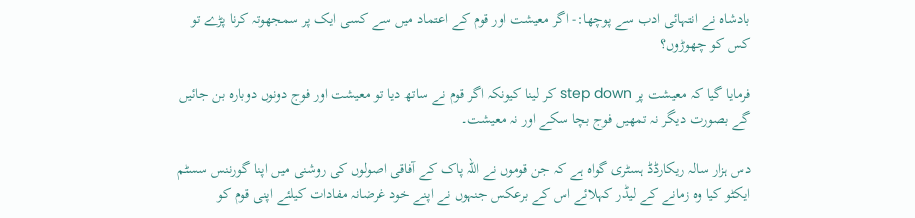بادشاہ نے انتہائی ادب سے پوچھا:- اگر معیشت اور قوم کے اعتماد میں سے کسی ایک پر سمجھوتہ کرنا پڑے تو کس کو چھوڑوں؟

فرمایا گیا کہ معیشت پر step down کر لینا کیونکہ اگر قوم نے ساتھ دیا تو معیشت اور فوج دونوں دوبارہ بن جائیں گے بصورت دیگر نہ تمھیں فوج بچا سکے اور نہ معیشت۔

دس ہزار سالہ ریکارڈڈ ہسٹری گواہ ہے کہ جن قوموں نے اللہ پاک کے آفاقی اصولوں کی روشنی میں اپنا گورننس سسٹم ایکٹو کیا وہ زمانے کے لیڈر کہلائے اس کے برعکس جنہوں نے اپنے خود غرضانہ مفادات کیلئے اپنی قوم کو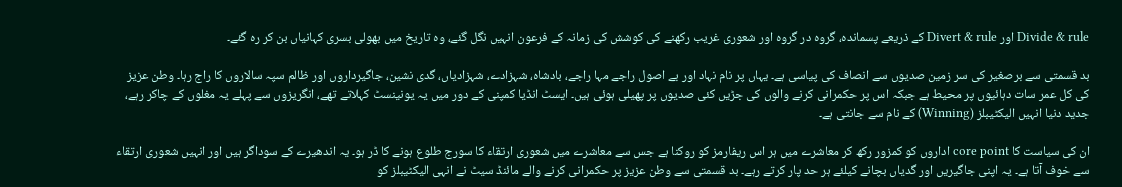Divide & rule اور Divert & rule کے ذریعے پسماندہ، گروہ در گروہ اور شعوری غریب رکھنے کی کوشش کی زمانہ کے فرعون انہیں نگل گئے، وہ تاریخ میں بھولی بسری کہانیاں بن کر رہ گئے۔

بد قسمتی سے برصغیر کی سر زمین صدیوں سے انصاف کی پیاسی ہے۔ یہاں پر نام نہاد اور بے اصول راجے مہا راجے، بادشاہ، شہزادے، شہزادیاں، گدی نشین، جاگیرداروں اور ظالم سپہ سالاروں کا راج رہا۔ وطن عزیز کی کل عمر سات دہائیوں پر محیط ہے جبکہ اس پر حکمرانی کرنے والوں کی جڑیں کئی صدیوں پر پھیلی ہوئی ہیں۔ ایسٹ انڈیا کمپنی کے دور میں یہ یونینسٹ کہلاتے تھے، انگریزوں سے پہلے یہ مغلوں کے چاکر رہے، جدید دنیا انہیں الیکٹیبلز (Winning) کے نام سے جانتی ہے۔

ان کی سیاست کا core point اداروں کو کمزور رکھ کر معاشرے میں ہر اس ریفارمز کو روکنا ہے جس سے معاشرے میں شعوری ارتقاء کا سورج طلوع ہونے کا ڈر ہو۔ یہ اندھیرے کے سوداگر ہیں اور انہیں شعوری ارتقاء سے خوف آتا ہے۔ یہ اپنی جاگیریں اور گدیاں بچانے کیلئے ہر حد پار کرتے رہے۔ بد قسمتی سے وطن عزیز پر حکمرانی کرنے والے مائنڈ سیٹ نے انہی الیکٹیبلز کو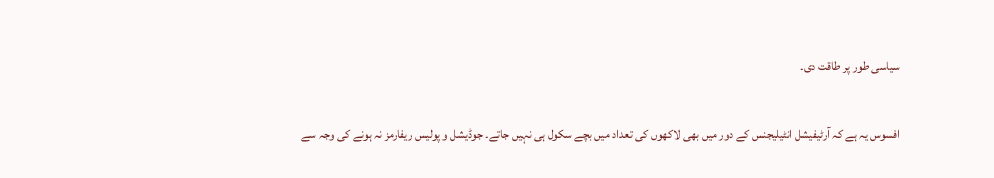سیاسی طور پر طاقت دی۔

افسوس یہ ہے کہ آرٹیفیشل انٹیلیجنس کے دور میں بھی لاکھوں کی تعداد میں بچے سکول ہی نہیں جاتے۔ جوڈیشل و پولیس ریفارمز نہ ہونے کی وجہ سے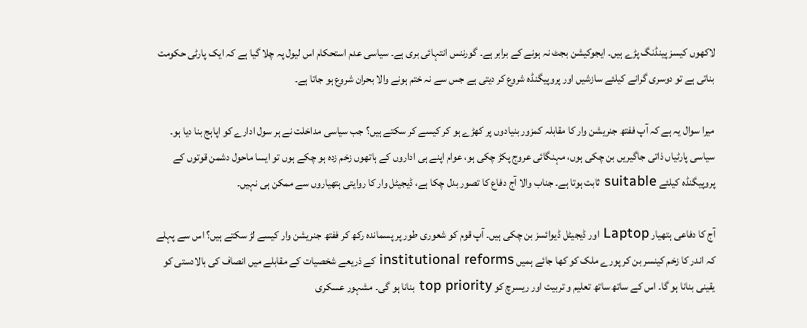لاکھوں کیسز پینڈنگ پڑے ہیں۔ ایجوکیشن بجٹ نہ ہونے کے برابر ہے۔ گورننس انتہائی بری ہے۔ سیاسی عدم استحکام اس لیول پہ چلا گیا ہے کہ ایک پارٹی حکومت بناتی ہے تو دوسری گرانے کیلئے سازشیں اور پروپیگنڈہ شروع کر دیتی ہے جس سے نہ ختم ہونے والا بحران شروع ہو جاتا ہے۔

میرا سوال یہ ہے کہ آپ ففتھ جنریشن وار کا مقابلہ کمزور بنیادوں پر کھڑے ہو کر کیسے کر سکتے ہیں؟ جب سیاسی مداخلت نے ہر سول ادارے کو اپاہج بنا دیا ہو۔ سیاسی پارٹیاں ذاتی جاگیریں بن چکی ہوں، مہنگائی عروج پکڑ چکی ہو، عوام اپنے ہی اداروں کے ہاتھوں زخم زدہ ہو چکے ہوں تو ایسا ماحول دشمن قوتوں کے پروپیگنڈہ کیلئے suitable ثابت ہوتا ہے۔ جناب والا آج دفاع کا تصور بدل چکا ہے، ڈیجیٹل وار کا روایتی ہتھیاروں سے ممکن ہی نہیں۔

آج کا دفاعی ہتھیار Laptop اور ڈیجیٹل ڈیوائسز بن چکی ہیں۔ آپ قوم کو شعوری طور پر پسماندہ رکھ کر ففتھ جنریشن وار کیسے لڑ سکتے ہیں؟ اس سے پہلے کہ اندر کا زخم کینسر بن کر پورے ملک کو کھا جائے ہمیں institutional reforms کے ذریعے شخصیات کے مقابلے میں انصاف کی بالادستی کو یقینی بنانا ہو گا۔ اس کے ساتھ ساتھ تعلیم و تربیت اور ریسرچ کو top priority بنانا ہو گی۔ مشہور عسکری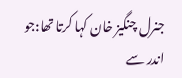جنرل چنگیز خان کہا کرتا تھا:جو اندر سے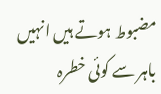مضبوط ہوتے ہیں انہیں باہر سے کوئی خطرہ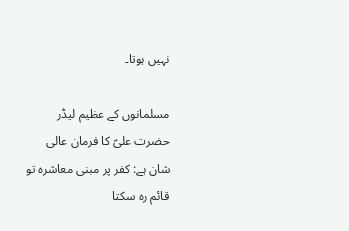نہیں ہوتا۔

مسلمانوں کے عظیم لیڈر حضرت علیؑ کا فرمان عالی شان ہے: کفر پر مبنی معاشرہ تو قائم رہ سکتا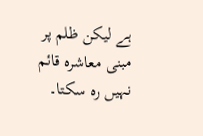ہے لیکن ظلم پر مبنی معاشرہ قائم نہیں رہ سکتا۔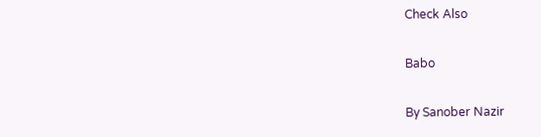Check Also

Babo

By Sanober Nazir